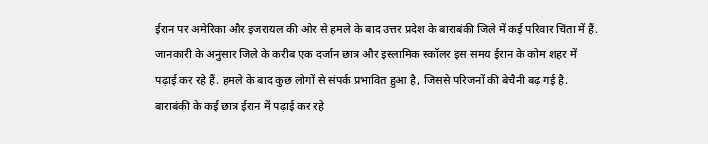ईरान पर अमेरिका और इजरायल की ओर से हमले के बाद उत्तर प्रदेश के बाराबंकी जिले में कई परिवार चिंता में हैं. जानकारी के अनुसार जिले के करीब एक दर्जान छात्र और इस्लामिक स्कॉलर इस समय ईरान के कोम शहर में पढ़ाई कर रहे हैं. हमले के बाद कुछ लोगों से संपर्क प्रभावित हुआ है, जिससे परिजनों की बेचैनी बढ़ गई है.
बाराबंकी के कई छात्र ईरान में पढ़ाई कर रहे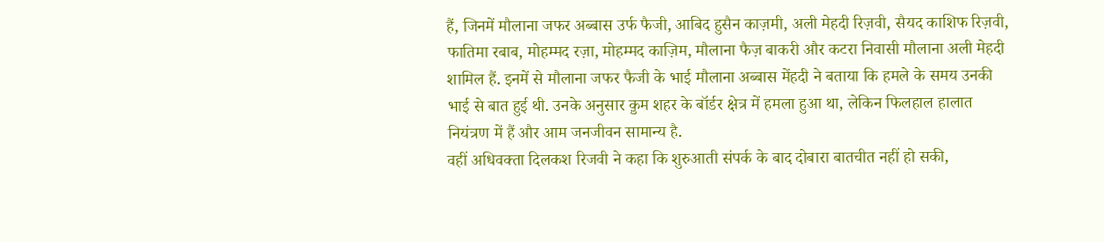हैं, जिनमें मौलाना जफर अब्बास उर्फ फैजी, आबिद हुसैन काज़मी, अली मेहदी रिज़वी, सैयद काशिफ रिज़वी, फातिमा रबाब, मोहम्मद रज़ा, मोहम्मद काज़िम, मौलाना फैज़ बाकरी और कटरा निवासी मौलाना अली मेहदी शामिल हैं. इनमें से मौलाना जफर फैजी के भाई मौलाना अब्बास मेंहदी ने बताया कि हमले के समय उनकी भाई से बात हुई थी. उनके अनुसार क़ुम शहर के बॉर्डर क्षेत्र में हमला हुआ था, लेकिन फिलहाल हालात नियंत्रण में हैं और आम जनजीवन सामान्य है.
वहीं अधिवक्ता दिलकश रिजवी ने कहा कि शुरुआती संपर्क के बाद दोबारा बातचीत नहीं हो सकी,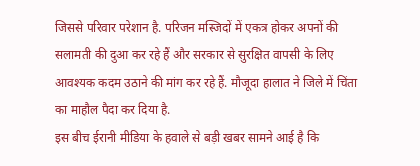जिससे परिवार परेशान है. परिजन मस्जिदों में एकत्र होकर अपनों की सलामती की दुआ कर रहे हैं और सरकार से सुरक्षित वापसी के लिए आवश्यक कदम उठाने की मांग कर रहे हैं. मौजूदा हालात ने जिले में चिंता का माहौल पैदा कर दिया है.
इस बीच ईरानी मीडिया के हवाले से बड़ी खबर सामने आई है कि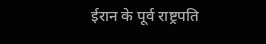ईरान के पूर्व राष्ट्रपति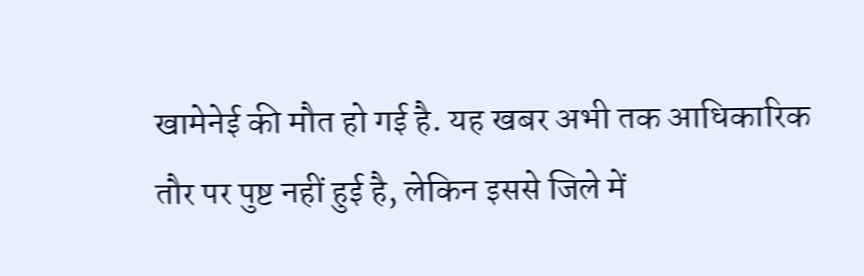खामेनेई की मौत हो गई है. यह खबर अभी तक आधिकारिक तौर पर पुष्ट नहीं हुई है, लेकिन इससे जिले में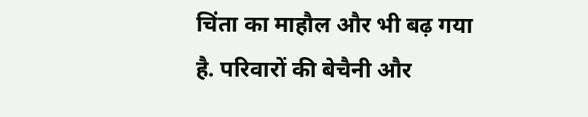चिंता का माहौल और भी बढ़ गया है. परिवारों की बेचैनी और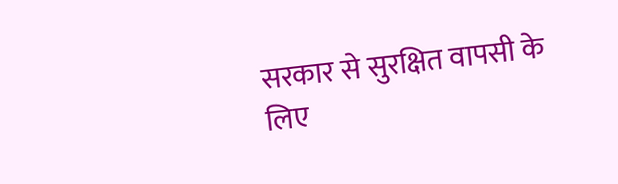सरकार से सुरक्षित वापसी के लिए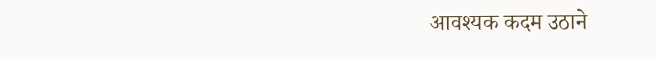आवश्यक कदम उठाने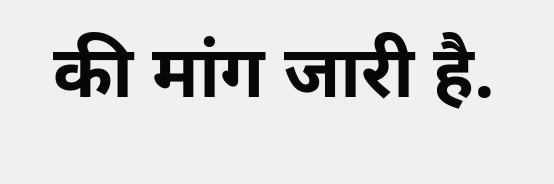की मांग जारी है.